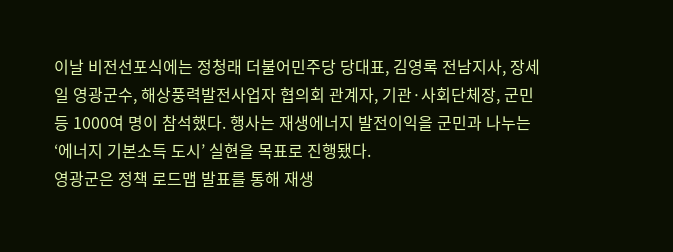이날 비전선포식에는 정청래 더불어민주당 당대표, 김영록 전남지사, 장세일 영광군수, 해상풍력발전사업자 협의회 관계자, 기관·사회단체장, 군민 등 1000여 명이 참석했다. 행사는 재생에너지 발전이익을 군민과 나누는 ‘에너지 기본소득 도시’ 실현을 목표로 진행됐다.
영광군은 정책 로드맵 발표를 통해 재생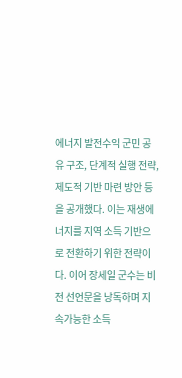에너지 발전수익 군민 공유 구조, 단계적 실행 전략, 제도적 기반 마련 방안 등을 공개했다. 이는 재생에너지를 지역 소득 기반으로 전환하기 위한 전략이다. 이어 장세일 군수는 비전 선언문을 낭독하며 지속가능한 소득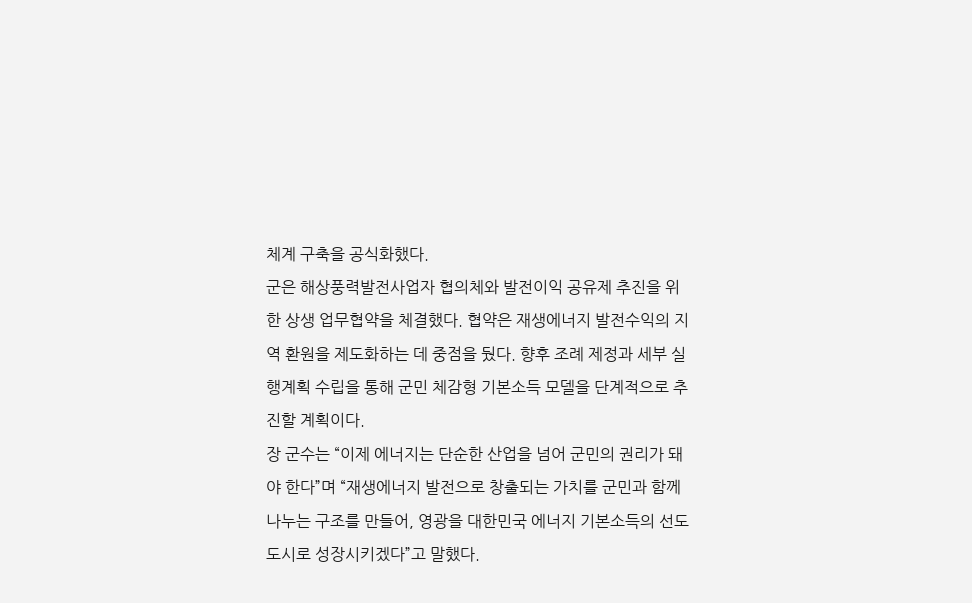체계 구축을 공식화했다.
군은 해상풍력발전사업자 협의체와 발전이익 공유제 추진을 위한 상생 업무협약을 체결했다. 협약은 재생에너지 발전수익의 지역 환원을 제도화하는 데 중점을 뒀다. 향후 조례 제정과 세부 실행계획 수립을 통해 군민 체감형 기본소득 모델을 단계적으로 추진할 계획이다.
장 군수는 “이제 에너지는 단순한 산업을 넘어 군민의 권리가 돼야 한다”며 “재생에너지 발전으로 창출되는 가치를 군민과 함께 나누는 구조를 만들어, 영광을 대한민국 에너지 기본소득의 선도 도시로 성장시키겠다”고 말했다.